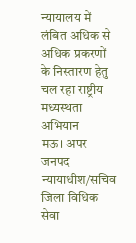न्यायालय में लंबित अधिक से अधिक प्रकरणों के निस्तारण हेतु चल रहा राष्ट्रीय मध्यस्थता अभियान
मऊ। अपर जनपद न्यायाधीश/सचिव जिला विधिक सेवा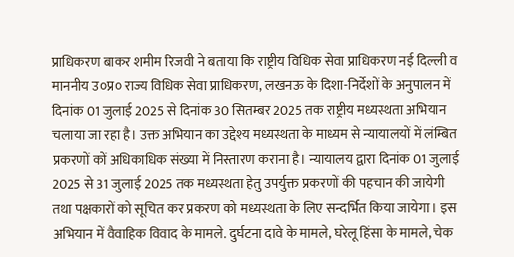प्राधिकरण बाकर शमीम रिजवी ने बताया कि राष्ट्रीय विधिक सेवा प्राधिकरण नई दिल्ली व माननीय उ०प्र० राज्य विधिक सेवा प्राधिकरण, लखनऊ के दिशा-निर्देशों के अनुपालन में दिनांक 01 जुलाई 2025 से दिनांक 30 सितम्बर 2025 तक राष्ट्रीय मध्यस्थता अभियान चलाया जा रहा है। उक्त अभियान का उद्देश्य मध्यस्थता के माध्यम से न्यायालयों में लंम्बित प्रकरणों कों अधिकाधिक संख्या में निस्तारण कराना है। न्यायालय द्वारा दिनांक 01 जुलाई 2025 से 31 जुलाई 2025 तक मध्यस्थता हेतु उपर्युक्त प्रकरणों की पहचान की जायेगी तथा पक्षकारों को सूचित कर प्रकरण को मध्यस्थता के लिए सन्दर्भित किया जायेगा। इस अभियान में वैवाहिक विवाद के मामले. दुर्घटना दावे के मामले, घरेलू हिंसा के मामले, चेक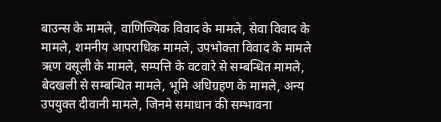बाउन्स के मामले, वाणिज्यिक विवाद के मामले, सेवा विवाद के मामले, शमनीय आपराधिक मामले, उपभोक्ता विवाद के मामले ऋण वसूली के मामले, सम्पत्ति के वटवारे से सम्बन्धित मामले, बेदखली से सम्बन्धित मामले, भूमि अधिग्रहण के मामले, अन्य उपयुक्त दीवानी मामले, जिनमे समाधान की सम्भावना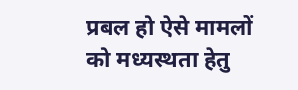प्रबल हो ऐसे मामलों को मध्यस्थता हेतु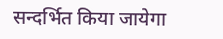सन्दर्भित किया जायेगा